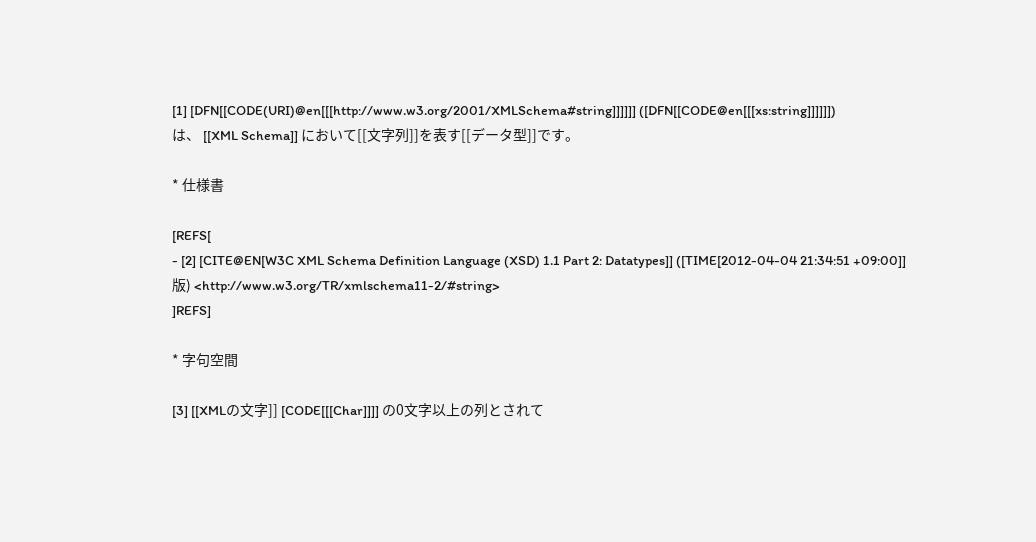[1] [DFN[[CODE(URI)@en[[[http://www.w3.org/2001/XMLSchema#string]]]]]] ([DFN[[CODE@en[[[xs:string]]]]]])
は、 [[XML Schema]] において[[文字列]]を表す[[データ型]]です。

* 仕様書

[REFS[
- [2] [CITE@EN[W3C XML Schema Definition Language (XSD) 1.1 Part 2: Datatypes]] ([TIME[2012-04-04 21:34:51 +09:00]] 版) <http://www.w3.org/TR/xmlschema11-2/#string>
]REFS]

* 字句空間

[3] [[XMLの文字]] [CODE[[[Char]]]] の0文字以上の列とされて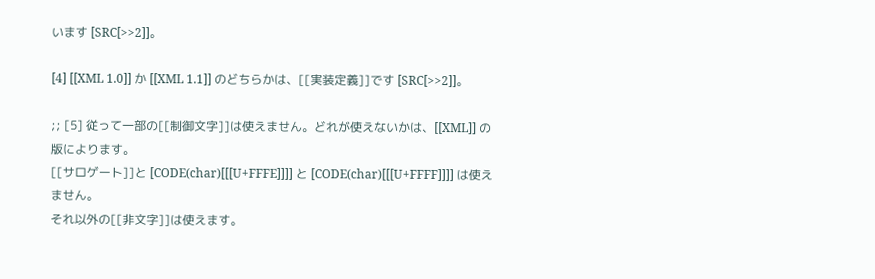います [SRC[>>2]]。

[4] [[XML 1.0]] か [[XML 1.1]] のどちらかは、[[実装定義]]です [SRC[>>2]]。

;; [5] 従って一部の[[制御文字]]は使えません。どれが使えないかは、[[XML]] の版によります。
[[サロゲート]]と [CODE(char)[[[U+FFFE]]]] と [CODE(char)[[[U+FFFF]]]] は使えません。
それ以外の[[非文字]]は使えます。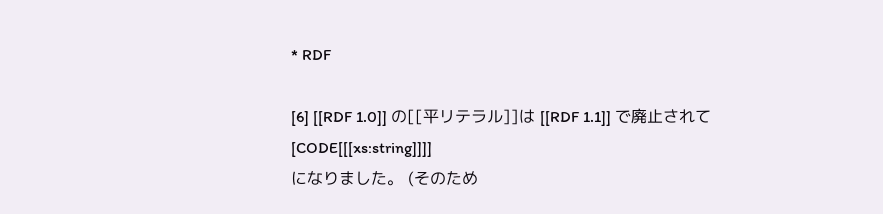* RDF

[6] [[RDF 1.0]] の[[平リテラル]]は [[RDF 1.1]] で廃止されて [CODE[[[xs:string]]]]
になりました。 (そのため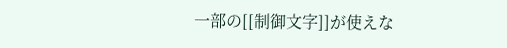一部の[[制御文字]]が使えな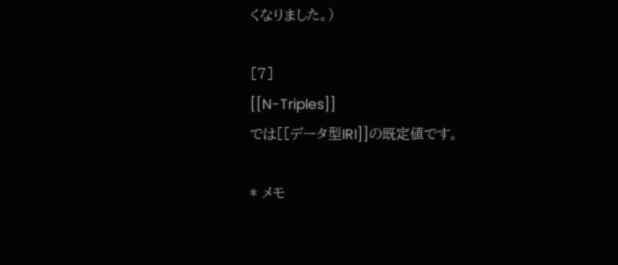くなりました。)

[7]
[[N-Triples]]
では[[データ型IRI]]の既定値です。

* メモ